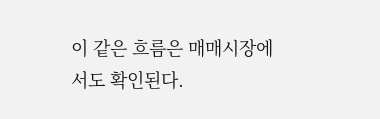이 같은 흐름은 매매시장에서도 확인된다.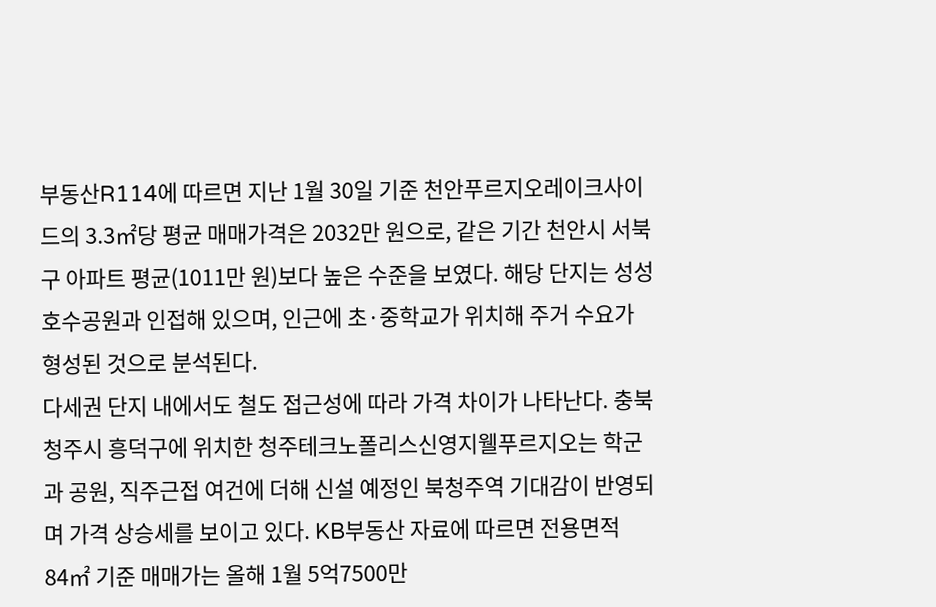부동산R114에 따르면 지난 1월 30일 기준 천안푸르지오레이크사이드의 3.3㎡당 평균 매매가격은 2032만 원으로, 같은 기간 천안시 서북구 아파트 평균(1011만 원)보다 높은 수준을 보였다. 해당 단지는 성성호수공원과 인접해 있으며, 인근에 초·중학교가 위치해 주거 수요가 형성된 것으로 분석된다.
다세권 단지 내에서도 철도 접근성에 따라 가격 차이가 나타난다. 충북 청주시 흥덕구에 위치한 청주테크노폴리스신영지웰푸르지오는 학군과 공원, 직주근접 여건에 더해 신설 예정인 북청주역 기대감이 반영되며 가격 상승세를 보이고 있다. KB부동산 자료에 따르면 전용면적 84㎡ 기준 매매가는 올해 1월 5억7500만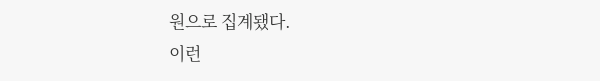원으로 집계됐다.
이런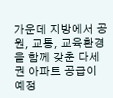가운데 지방에서 공원, 교통, 교육환경을 함께 갖춘 다세권 아파트 공급이 예정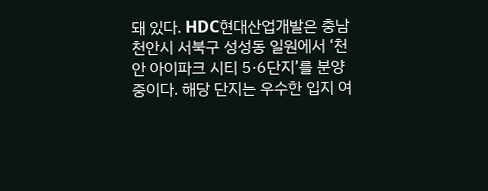돼 있다. HDC현대산업개발은 충남 천안시 서북구 성성동 일원에서 ‘천안 아이파크 시티 5·6단지’를 분양 중이다. 해당 단지는 우수한 입지 여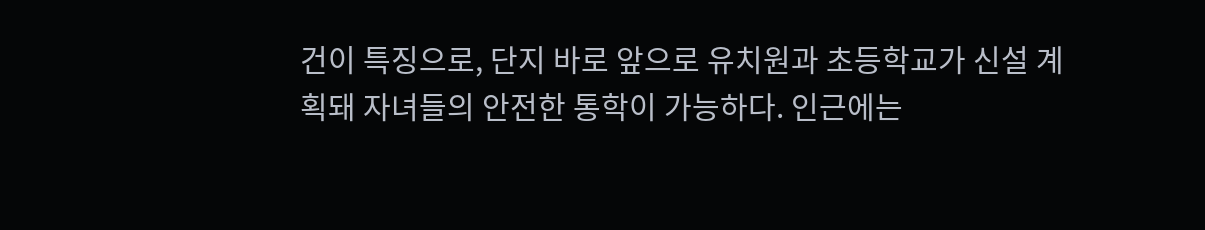건이 특징으로, 단지 바로 앞으로 유치원과 초등학교가 신설 계획돼 자녀들의 안전한 통학이 가능하다. 인근에는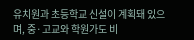유치원과 초등학교 신설이 계획돼 있으며, 중·고교와 학원가도 비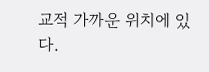교적 가까운 위치에 있다.